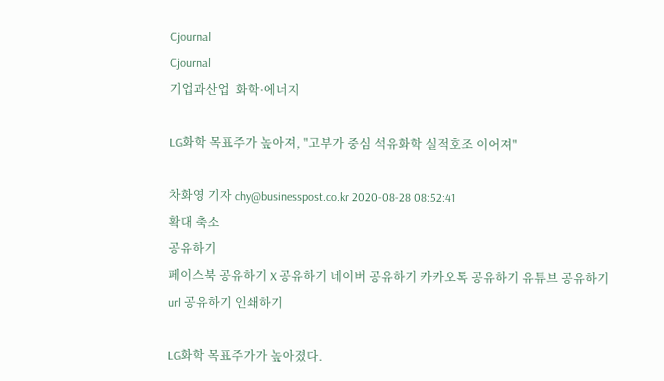Cjournal
Cjournal
기업과산업  화학·에너지

LG화학 목표주가 높아져, "고부가 중심 석유화학 실적호조 이어져"

차화영 기자 chy@businesspost.co.kr 2020-08-28 08:52:41
확대 축소
공유하기
페이스북 공유하기 X 공유하기 네이버 공유하기 카카오톡 공유하기 유튜브 공유하기 url 공유하기 인쇄하기

LG화학 목표주가가 높아졌다.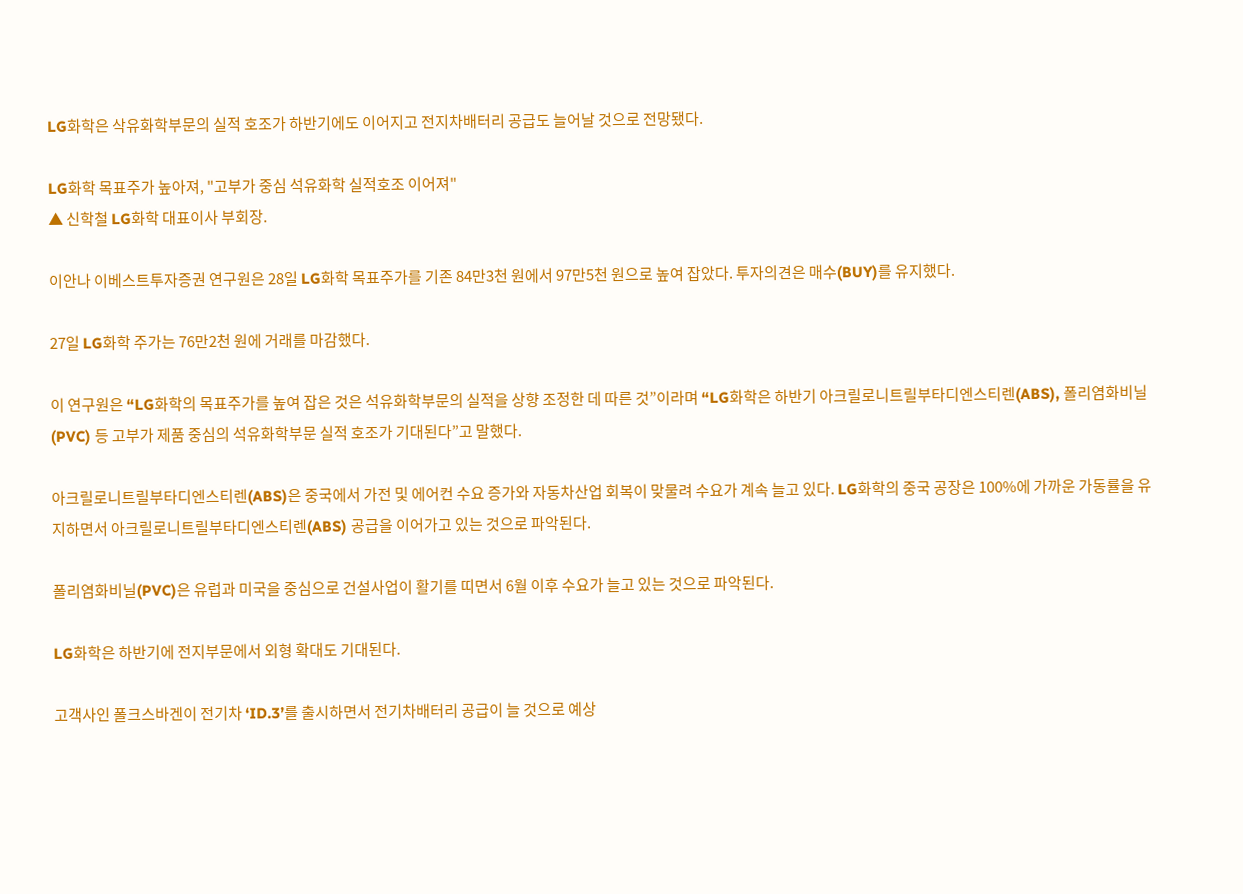LG화학은 삭유화학부문의 실적 호조가 하반기에도 이어지고 전지차배터리 공급도 늘어날 것으로 전망됐다.

LG화학 목표주가 높아져, "고부가 중심 석유화학 실적호조 이어져"
▲ 신학철 LG화학 대표이사 부회장.

이안나 이베스트투자증권 연구원은 28일 LG화학 목표주가를 기존 84만3천 원에서 97만5천 원으로 높여 잡았다. 투자의견은 매수(BUY)를 유지했다.

27일 LG화학 주가는 76만2천 원에 거래를 마감했다.

이 연구원은 “LG화학의 목표주가를 높여 잡은 것은 석유화학부문의 실적을 상향 조정한 데 따른 것”이라며 “LG화학은 하반기 아크릴로니트릴부타디엔스티렌(ABS), 폴리염화비닐(PVC) 등 고부가 제품 중심의 석유화학부문 실적 호조가 기대된다”고 말했다.

아크릴로니트릴부타디엔스티렌(ABS)은 중국에서 가전 및 에어컨 수요 증가와 자동차산업 회복이 맞물려 수요가 계속 늘고 있다. LG화학의 중국 공장은 100%에 가까운 가동률을 유지하면서 아크릴로니트릴부타디엔스티렌(ABS) 공급을 이어가고 있는 것으로 파악된다.

폴리염화비닐(PVC)은 유럽과 미국을 중심으로 건설사업이 활기를 띠면서 6월 이후 수요가 늘고 있는 것으로 파악된다.

LG화학은 하반기에 전지부문에서 외형 확대도 기대된다.

고객사인 폴크스바겐이 전기차 ‘ID.3’를 출시하면서 전기차배터리 공급이 늘 것으로 예상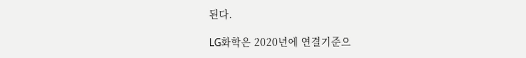된다.

LG화학은 2020년에 연결기준으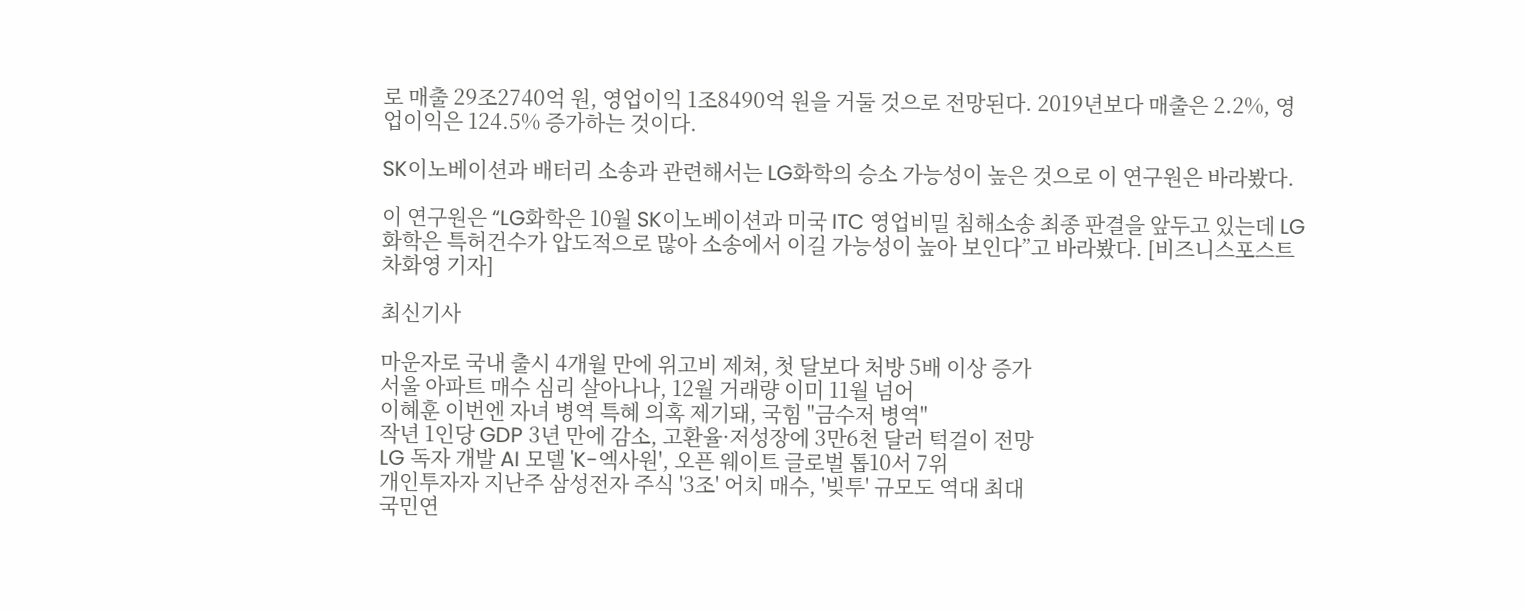로 매출 29조2740억 원, 영업이익 1조8490억 원을 거둘 것으로 전망된다. 2019년보다 매출은 2.2%, 영업이익은 124.5% 증가하는 것이다.

SK이노베이션과 배터리 소송과 관련해서는 LG화학의 승소 가능성이 높은 것으로 이 연구원은 바라봤다.

이 연구원은 “LG화학은 10월 SK이노베이션과 미국 ITC 영업비밀 침해소송 최종 판결을 앞두고 있는데 LG화학은 특허건수가 압도적으로 많아 소송에서 이길 가능성이 높아 보인다”고 바라봤다. [비즈니스포스트 차화영 기자]

최신기사

마운자로 국내 출시 4개월 만에 위고비 제쳐, 첫 달보다 처방 5배 이상 증가
서울 아파트 매수 심리 살아나나, 12월 거래량 이미 11월 넘어
이혜훈 이번엔 자녀 병역 특혜 의혹 제기돼, 국힘 "금수저 병역"
작년 1인당 GDP 3년 만에 감소, 고환율·저성장에 3만6천 달러 턱걸이 전망
LG 독자 개발 AI 모델 'K-엑사원', 오픈 웨이트 글로벌 톱10서 7위
개인투자자 지난주 삼성전자 주식 '3조' 어치 매수, '빚투' 규모도 역대 최대
국민연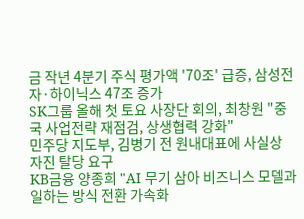금 작년 4분기 주식 평가액 '70조' 급증, 삼성전자·하이닉스 47조 증가
SK그룹 올해 첫 토요 사장단 회의, 최창원 "중국 사업전략 재점검, 상생협력 강화"
민주당 지도부, 김병기 전 원내대표에 사실상 자진 탈당 요구
KB금융 양종희 "AI 무기 삼아 비즈니스 모델과 일하는 방식 전환 가속화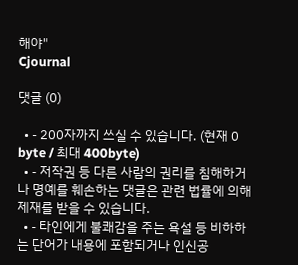해야"
Cjournal

댓글 (0)

  • - 200자까지 쓰실 수 있습니다. (현재 0 byte / 최대 400byte)
  • - 저작권 등 다른 사람의 권리를 침해하거나 명예를 훼손하는 댓글은 관련 법률에 의해 제재를 받을 수 있습니다.
  • - 타인에게 불쾌감을 주는 욕설 등 비하하는 단어가 내용에 포함되거나 인신공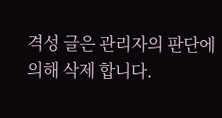격성 글은 관리자의 판단에 의해 삭제 합니다.